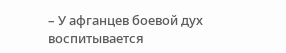– У афганцев боевой дух воспитывается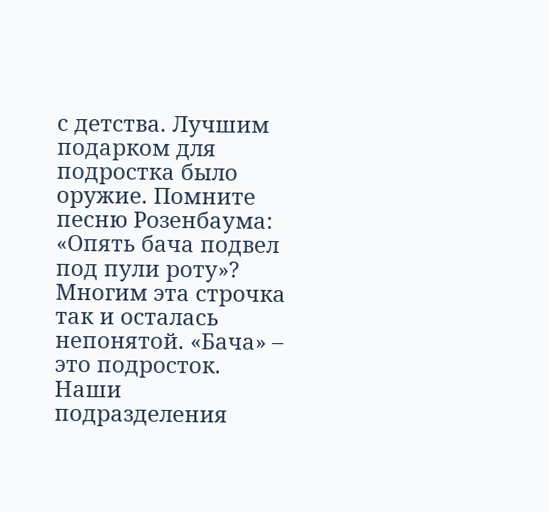с детства. Лучшим подарком для подростка было оружие. Помните песню Розенбаума: «Опять бача подвел под пули роту»? Многим эта строчка так и осталась непонятой. «Бача» – это подросток. Наши подразделения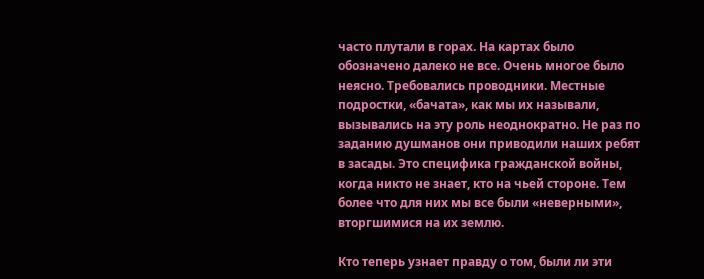часто плутали в горах. На картах было обозначено далеко не все. Очень многое было неясно. Требовались проводники. Местные подростки, «бачата», как мы их называли, вызывались на эту роль неоднократно. Не раз по заданию душманов они приводили наших ребят в засады. Это специфика гражданской войны, когда никто не знает, кто на чьей стороне. Тем более что для них мы все были «неверными», вторгшимися на их землю.

Кто теперь узнает правду о том, были ли эти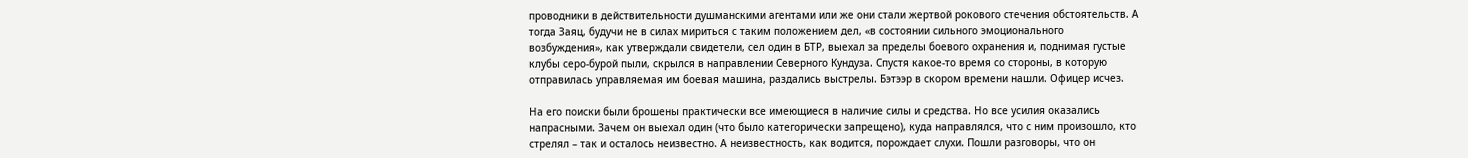проводники в действительности душманскими агентами или же они стали жертвой рокового стечения обстоятельств. А тогда Заяц, будучи не в силах мириться с таким положением дел, «в состоянии сильного эмоционального возбуждения», как утверждали свидетели, сел один в БТР, выехал за пределы боевого охранения и, поднимая густые клубы серо-бурой пыли, скрылся в направлении Северного Кундуза. Спустя какое-то время со стороны, в которую отправилась управляемая им боевая машина, раздались выстрелы. Бэтээр в скором времени нашли. Офицер исчез.

На его поиски были брошены практически все имеющиеся в наличие силы и средства. Но все усилия оказались напрасными. Зачем он выехал один (что было категорически запрещено), куда направлялся, что с ним произошло, кто стрелял – так и осталось неизвестно. А неизвестность, как водится, порождает слухи. Пошли разговоры, что он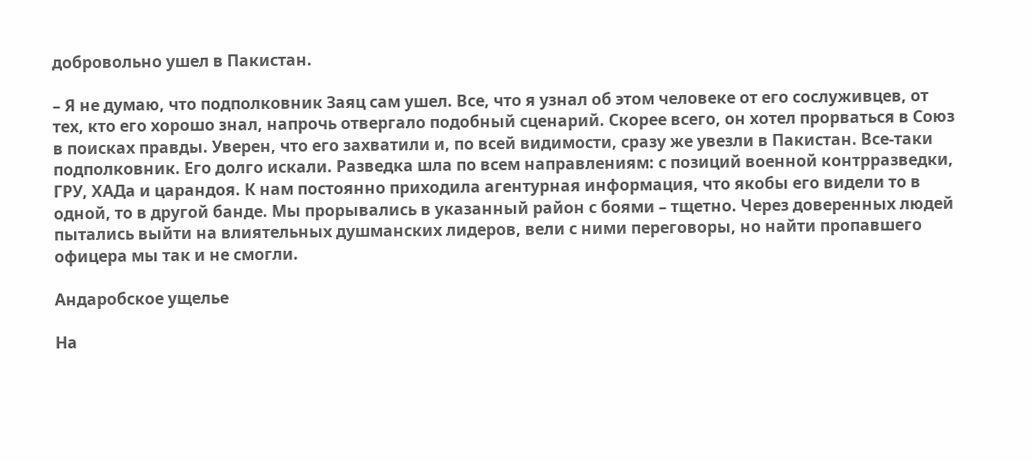добровольно ушел в Пакистан.

– Я не думаю, что подполковник Заяц сам ушел. Все, что я узнал об этом человеке от его сослуживцев, от тех, кто его хорошо знал, напрочь отвергало подобный сценарий. Скорее всего, он хотел прорваться в Союз в поисках правды. Уверен, что его захватили и, по всей видимости, сразу же увезли в Пакистан. Все-таки подполковник. Его долго искали. Разведка шла по всем направлениям: с позиций военной контрразведки, ГРУ, ХАДа и царандоя. К нам постоянно приходила агентурная информация, что якобы его видели то в одной, то в другой банде. Мы прорывались в указанный район с боями – тщетно. Через доверенных людей пытались выйти на влиятельных душманских лидеров, вели с ними переговоры, но найти пропавшего офицера мы так и не смогли.

Андаробское ущелье

На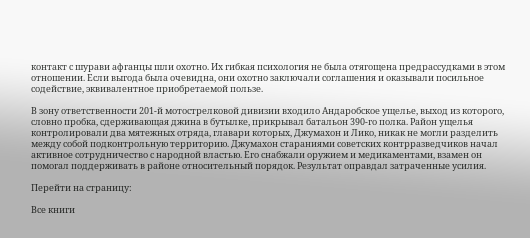контакт с шурави афганцы шли охотно. Их гибкая психология не была отягощена предрассудками в этом отношении. Если выгода была очевидна, они охотно заключали соглашения и оказывали посильное содействие, эквивалентное приобретаемой пользе.

В зону ответственности 201-й мотострелковой дивизии входило Андаробское ущелье, выход из которого, словно пробка, сдерживающая джина в бутылке, прикрывал батальон 390-го полка. Район ущелья контролировали два мятежных отряда, главари которых, Джумахон и Лико, никак не могли разделить между собой подконтрольную территорию. Джумахон стараниями советских контрразведчиков начал активное сотрудничество с народной властью. Его снабжали оружием и медикаментами, взамен он помогал поддерживать в районе относительный порядок. Результат оправдал затраченные усилия.

Перейти на страницу:

Все книги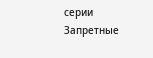серии Запретные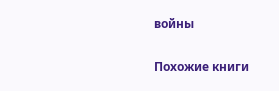войны

Похожие книги